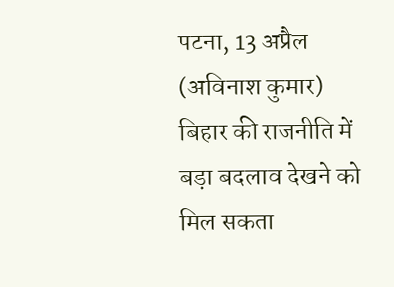पटना, 13 अप्रैल (अविनाश कुमार) बिहार की राजनीति में बड़ा बदलाव देखने को मिल सकता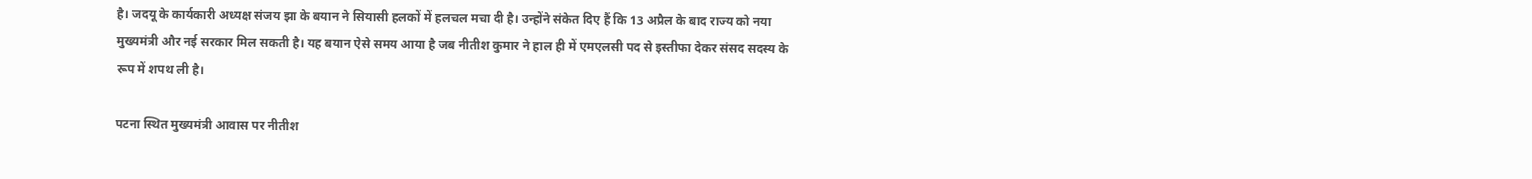है। जदयू के कार्यकारी अध्यक्ष संजय झा के बयान ने सियासी हलकों में हलचल मचा दी है। उन्होंने संकेत दिए हैं कि 13 अप्रैल के बाद राज्य को नया मुख्यमंत्री और नई सरकार मिल सकती है। यह बयान ऐसे समय आया है जब नीतीश कुमार ने हाल ही में एमएलसी पद से इस्तीफा देकर संसद सदस्य के रूप में शपथ ली है।

पटना स्थित मुख्यमंत्री आवास पर नीतीश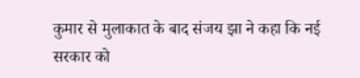कुमार से मुलाकात के बाद संजय झा ने कहा कि नई सरकार को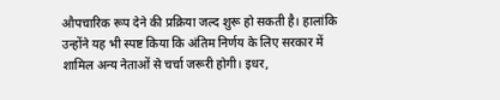औपचारिक रूप देने की प्रक्रिया जल्द शुरू हो सकती है। हालांकि उन्होंने यह भी स्पष्ट किया कि अंतिम निर्णय के लिए सरकार में शामिल अन्य नेताओं से चर्चा जरूरी होगी। इधर,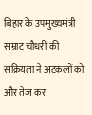बिहार के उपमुख्यमंत्री सम्राट चौधरी की सक्रियता ने अटकलों को और तेज कर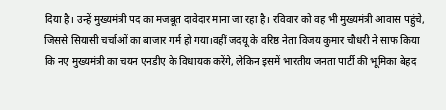दिया है। उन्हें मुख्यमंत्री पद का मजबूत दावेदार माना जा रहा है। रविवार को वह भी मुख्यमंत्री आवास पहुंचे, जिससे सियासी चर्चाओं का बाजार गर्म हो गया।वहीं जदयू के वरिष्ठ नेता विजय कुमार चौधरी ने साफ किया कि नए मुख्यमंत्री का चयन एनडीए के विधायक करेंगे, लेकिन इसमें भारतीय जनता पार्टी की भूमिका बेहद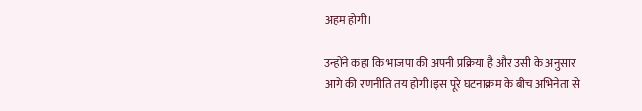अहम होगी।

उन्होंने कहा कि भाजपा की अपनी प्रक्रिया है और उसी के अनुसार आगे की रणनीति तय होगी।इस पूरे घटनाक्रम के बीच अभिनेता से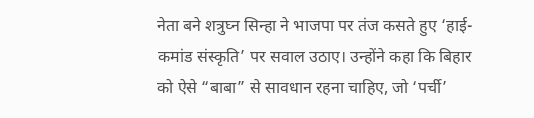नेता बने शत्रुघ्न सिन्हा ने भाजपा पर तंज कसते हुए ‘हाई-कमांड संस्कृति’ पर सवाल उठाए। उन्होंने कहा कि बिहार को ऐसे “बाबा” से सावधान रहना चाहिए, जो ‘पर्ची’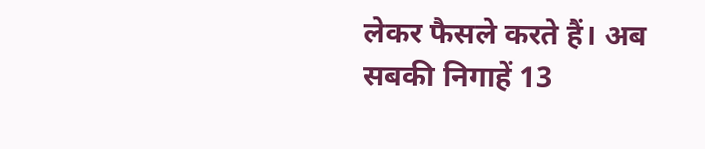लेकर फैसले करते हैं। अब सबकी निगाहें 13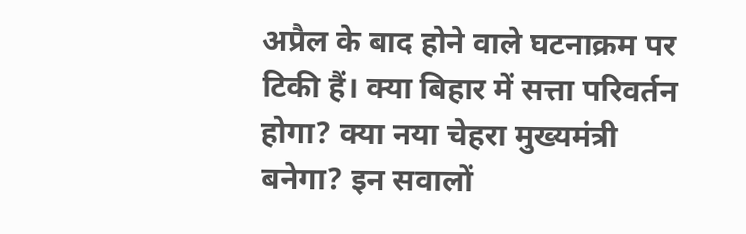अप्रैल के बाद होने वाले घटनाक्रम पर टिकी हैं। क्या बिहार में सत्ता परिवर्तन होगा? क्या नया चेहरा मुख्यमंत्री बनेगा? इन सवालों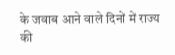के जवाब आने वाले दिनों में राज्य की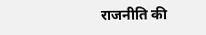राजनीति की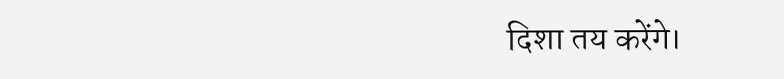दिशा तय करेंगे।